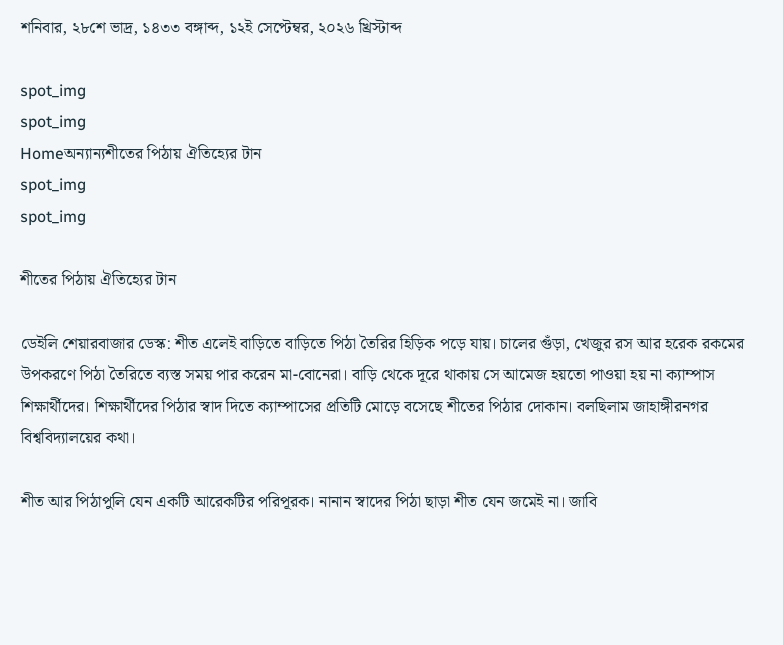শনিবার, ২৮শে ভাদ্র, ১৪৩৩ বঙ্গাব্দ, ১২ই সেপ্টেম্বর, ২০২৬ খ্রিস্টাব্দ

spot_img
spot_img
Homeঅন্যান্যশীতের পিঠায় ঐতিহ্যের টান
spot_img
spot_img

শীতের পিঠায় ঐতিহ্যের টান

ডেইলি শেয়ারবাজার ডেস্ক: শীত এলেই বাড়িতে বাড়িতে পিঠা তৈরির হিড়িক পড়ে যায়। চালের গুঁড়া, খেজুর রস আর হরেক রকমের উপকরণে পিঠা তৈরিতে ব্যস্ত সময় পার করেন মা-বোনেরা। বাড়ি থেকে দূরে থাকায় সে আমেজ হয়তো পাওয়া হয় না ক্যাম্পাস শিক্ষার্থীদের। শিক্ষার্থীদের পিঠার স্বাদ দিতে ক্যাম্পাসের প্রতিটি মোড়ে বসেছে শীতের পিঠার দোকান। বলছিলাম জাহাঙ্গীরনগর বিশ্ববিদ্যালয়ের কথা।

শীত আর পিঠাপুলি যেন একটি আরেকটির পরিপূরক। নানান স্বাদের পিঠা ছাড়া শীত যেন জমেই না। জাবি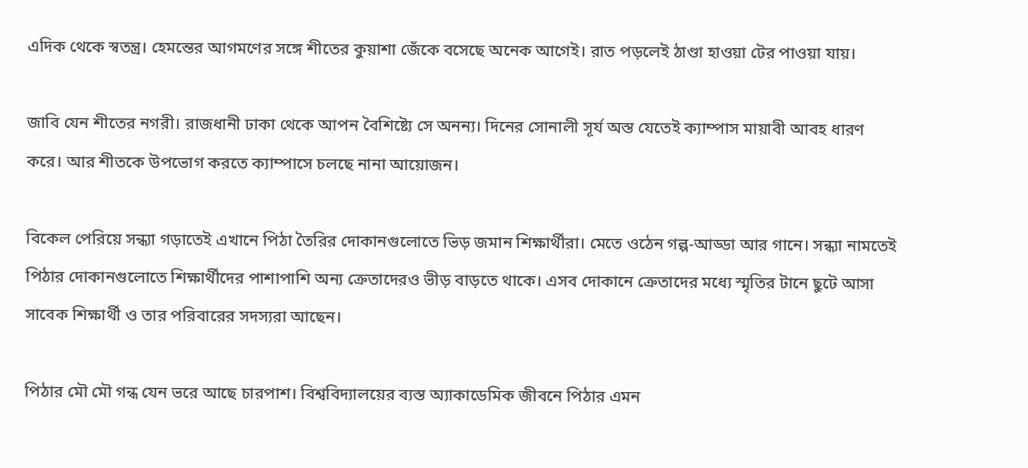এদিক থেকে স্বতন্ত্র। হেমন্তের আগমণের সঙ্গে শীতের কুয়াশা জেঁকে বসেছে অনেক আগেই। রাত পড়লেই ঠাণ্ডা হাওয়া টের পাওয়া যায়।

জাবি যেন শীতের নগরী। রাজধানী ঢাকা থেকে আপন বৈশিষ্ট্যে সে অনন্য। দিনের সোনালী সূর্য অস্ত যেতেই ক্যাম্পাস মায়াবী আবহ ধারণ করে। আর শীতকে উপভোগ করতে ক্যাম্পাসে চলছে নানা আয়োজন।

বিকেল পেরিয়ে সন্ধ্যা গড়াতেই এখানে পিঠা তৈরির দোকানগুলোতে ভিড় জমান শিক্ষার্থীরা। মেতে ওঠেন গল্প-আড্ডা আর গানে। সন্ধ্যা নামতেই পিঠার দোকানগুলোতে শিক্ষার্থীদের পাশাপাশি অন্য ক্রেতাদেরও ভীড় বাড়তে থাকে। এসব দোকানে ক্রেতাদের মধ্যে স্মৃতির টানে ছুটে আসা সাবেক শিক্ষার্থী ও তার পরিবারের সদস্যরা আছেন।

পিঠার মৌ মৌ গন্ধ যেন ভরে আছে চারপাশ। বিশ্ববিদ্যালয়ের ব্যস্ত অ্যাকাডেমিক জীবনে পিঠার এমন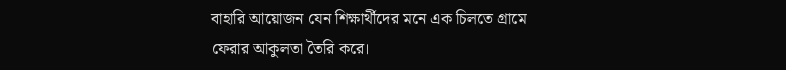বাহারি আয়োজন যেন শিক্ষার্থীদের মনে এক চিলতে গ্রামে ফেরার আকুলতা তৈরি করে।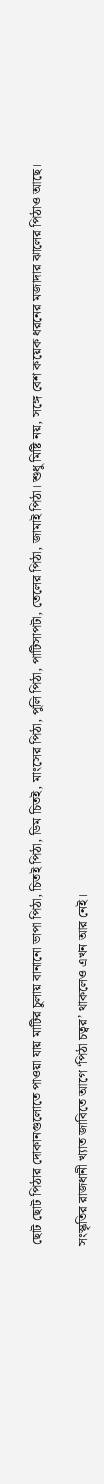ছোট ছোট পিঠার দোকানগুলোতে পাওয়া যায় মাটির চুলায় বানানো ভাপা পিঠা, চিতই পিঠা, ডিম চিতই, মাংসের পিঠা, পুলি পিঠা, পাটিসাপটা, তেলের পিঠা, জামাই পিঠা। শুধু মিষ্টি নয়, সঙ্গে বেশ কয়েক ধরনের মজাদার ঝালের পিঠাও আছে।

সংস্কৃতির রাজধানী খ্যাত জাবিতে আগে ‘পিঠা চত্বর’ থাকলেও এখন আর নেই।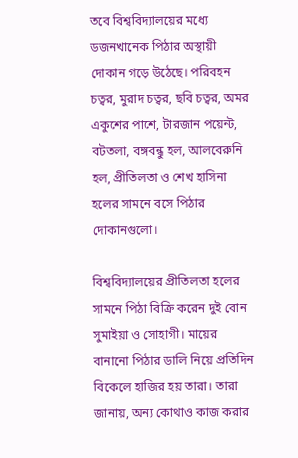তবে বিশ্ববিদ্যালয়ের মধ্যে ডজনখানেক পিঠার অস্থায়ী দোকান গড়ে উঠেছে। পরিবহন চত্বর, মুরাদ চত্বর, ছবি চত্বর, অমর একুশের পাশে, টারজান পয়েন্ট, বটতলা, বঙ্গবন্ধু হল, আলবেরুনি হল, প্রীতিলতা ও শেখ হাসিনা হলের সামনে বসে পিঠার দোকানগুলো।

বিশ্ববিদ্যালয়ের প্রীতিলতা হলের সামনে পিঠা বিক্রি করেন দুই বোন সুমাইয়া ও সোহাগী। মায়ের বানানো পিঠার ডালি নিয়ে প্রতিদিন বিকেলে হাজির হয় তারা। তারা জানায়, অন্য কোথাও কাজ করার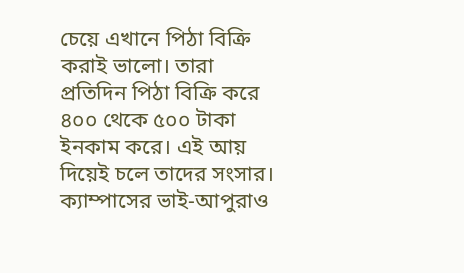চেয়ে এখানে পিঠা বিক্রি করাই ভালো। তারা প্রতিদিন পিঠা বিক্রি করে ৪০০ থেকে ৫০০ টাকা ইনকাম করে। এই আয় দিয়েই চলে তাদের সংসার। ক্যাম্পাসের ভাই-আপুরাও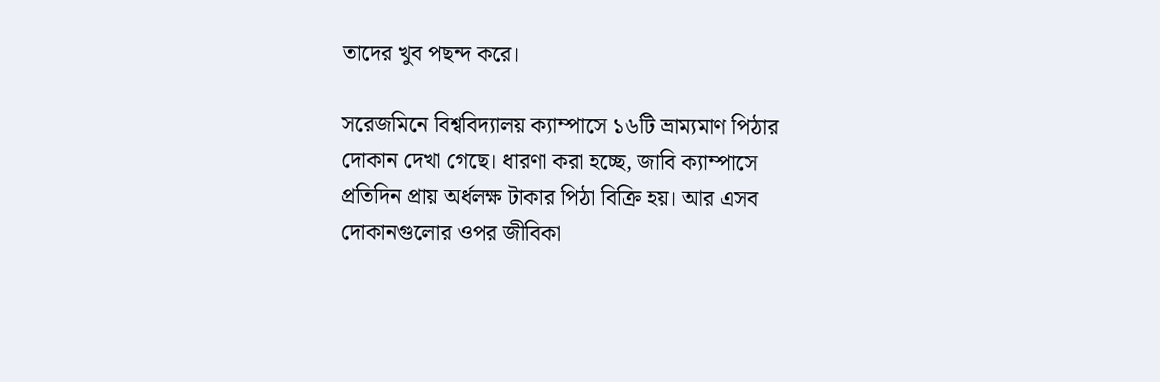তাদের খুব পছন্দ করে।

সরেজমিনে বিশ্ববিদ্যালয় ক্যাম্পাসে ১৬টি ভ্রাম্যমাণ পিঠার দোকান দেখা গেছে। ধারণা করা হচ্ছে, জাবি ক্যাম্পাসে প্রতিদিন প্রায় অর্ধলক্ষ টাকার পিঠা বিক্রি হয়। আর এসব দোকানগুলোর ওপর জীবিকা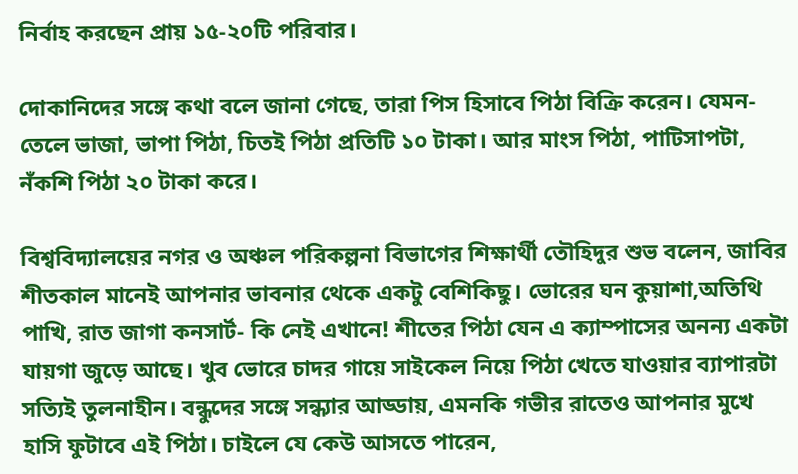নির্বাহ করছেন প্রায় ১৫-২০টি পরিবার।

দোকানিদের সঙ্গে কথা বলে জানা গেছে, তারা পিস হিসাবে পিঠা বিক্রি করেন। যেমন- তেলে ভাজা, ভাপা পিঠা, চিতই পিঠা প্রতিটি ১০ টাকা। আর মাংস পিঠা, পাটিসাপটা, নঁকশি পিঠা ২০ টাকা করে।

বিশ্ববিদ্যালয়ের নগর ও অঞ্চল পরিকল্পনা বিভাগের শিক্ষার্থী তৌহিদুর শুভ বলেন, জাবির শীতকাল মানেই আপনার ভাবনার থেকে একটু বেশিকিছু। ভোরের ঘন কুয়াশা,অতিথি পাখি, রাত জাগা কনসার্ট- কি নেই এখানে! শীতের পিঠা যেন এ ক্যাম্পাসের অনন্য একটা যায়গা জুড়ে আছে। খুব ভোরে চাদর গায়ে সাইকেল নিয়ে পিঠা খেতে যাওয়ার ব্যাপারটা সত্যিই তুলনাহীন। বন্ধুদের সঙ্গে সন্ধ্যার আড্ডায়, এমনকি গভীর রাতেও আপনার মুখে হাসি ফুটাবে এই পিঠা। চাইলে যে কেউ আসতে পারেন,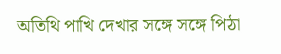অতিথি পাখি দেখার সঙ্গে সঙ্গে পিঠা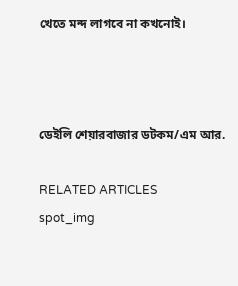খেতে মন্দ লাগবে না কখনোই।



ডেইলি শেয়ারবাজার ডটকম/এম আর.

RELATED ARTICLES
spot_img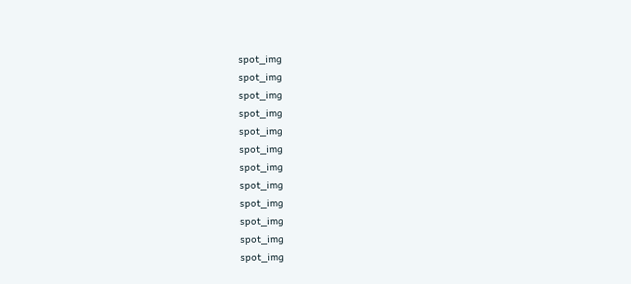spot_img
spot_img
spot_img
spot_img
spot_img
spot_img
spot_img
spot_img
spot_img
spot_img
spot_img
spot_img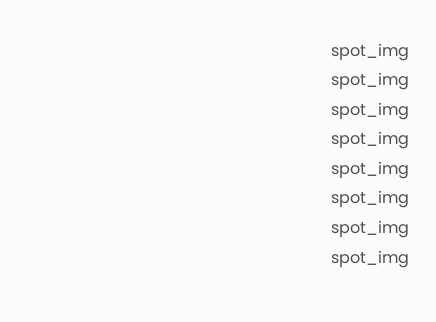spot_img
spot_img
spot_img
spot_img
spot_img
spot_img
spot_img
spot_img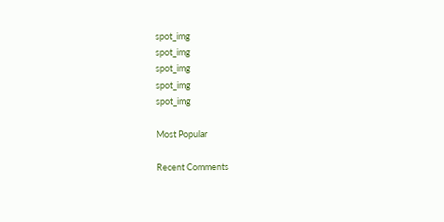spot_img
spot_img
spot_img
spot_img
spot_img

Most Popular

Recent Comments